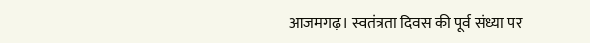आजमगढ़। स्वतंत्रता दिवस की पूर्व संध्या पर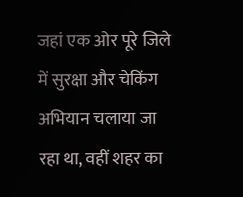जहां एक ओर पूरे जिले में सुरक्षा और चेकिंग अभियान चलाया जा रहा था, वहीं शहर का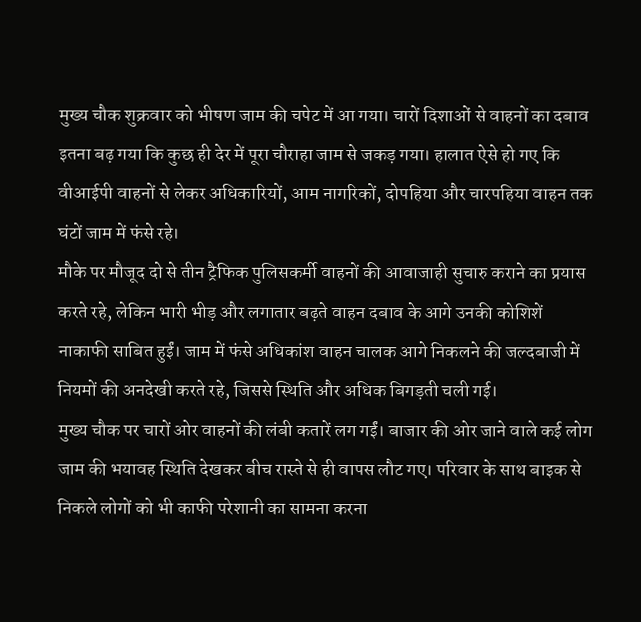मुख्य चौक शुक्रवार को भीषण जाम की चपेट में आ गया। चारों दिशाओं से वाहनों का दबाव इतना बढ़ गया कि कुछ ही देर में पूरा चौराहा जाम से जकड़ गया। हालात ऐसे हो गए कि वीआईपी वाहनों से लेकर अधिकारियों, आम नागरिकों, दोपहिया और चारपहिया वाहन तक घंटों जाम में फंसे रहे।
मौके पर मौजूद दो से तीन ट्रैफिक पुलिसकर्मी वाहनों की आवाजाही सुचारु कराने का प्रयास करते रहे, लेकिन भारी भीड़ और लगातार बढ़ते वाहन दबाव के आगे उनकी कोशिशें नाकाफी साबित हुईं। जाम में फंसे अधिकांश वाहन चालक आगे निकलने की जल्दबाजी में नियमों की अनदेखी करते रहे, जिससे स्थिति और अधिक बिगड़ती चली गई।
मुख्य चौक पर चारों ओर वाहनों की लंबी कतारें लग गईं। बाजार की ओर जाने वाले कई लोग जाम की भयावह स्थिति देखकर बीच रास्ते से ही वापस लौट गए। परिवार के साथ बाइक से निकले लोगों को भी काफी परेशानी का सामना करना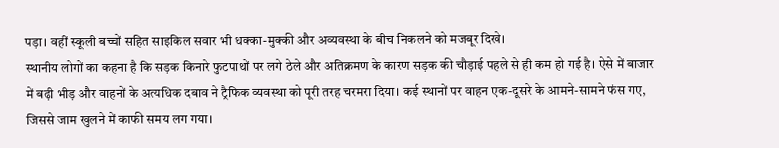पड़ा। वहीं स्कूली बच्चों सहित साइकिल सवार भी धक्का-मुक्की और अव्यवस्था के बीच निकलने को मजबूर दिखे।
स्थानीय लोगों का कहना है कि सड़क किनारे फुटपाथों पर लगे ठेले और अतिक्रमण के कारण सड़क की चौड़ाई पहले से ही कम हो गई है। ऐसे में बाजार में बढ़ी भीड़ और वाहनों के अत्यधिक दबाव ने ट्रैफिक व्यवस्था को पूरी तरह चरमरा दिया। कई स्थानों पर वाहन एक-दूसरे के आमने-सामने फंस गए, जिससे जाम खुलने में काफी समय लग गया।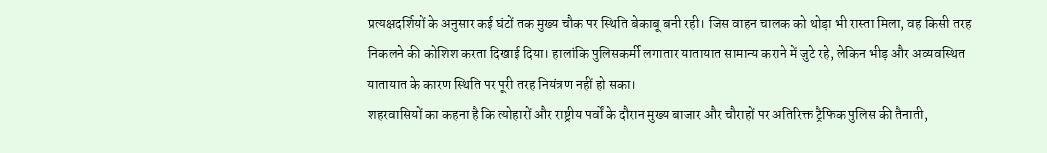प्रत्यक्षदर्शियों के अनुसार कई घंटों तक मुख्य चौक पर स्थिति बेकाबू बनी रही। जिस वाहन चालक को थोड़ा भी रास्ता मिला, वह किसी तरह निकलने की कोशिश करता दिखाई दिया। हालांकि पुलिसकर्मी लगातार यातायात सामान्य कराने में जुटे रहे, लेकिन भीड़ और अव्यवस्थित यातायात के कारण स्थिति पर पूरी तरह नियंत्रण नहीं हो सका।
शहरवासियों का कहना है कि त्योहारों और राष्ट्रीय पर्वों के दौरान मुख्य बाजार और चौराहों पर अतिरिक्त ट्रैफिक पुलिस की तैनाती,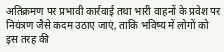अतिक्रमण पर प्रभावी कार्रवाई तथा भारी वाहनों के प्रवेश पर नियंत्रण जैसे कदम उठाए जाएं, ताकि भविष्य में लोगों को इस तरह की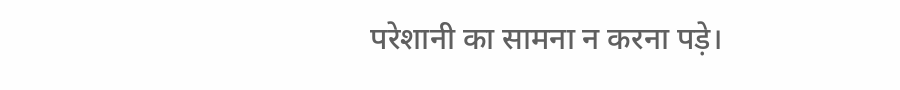परेशानी का सामना न करना पड़े।